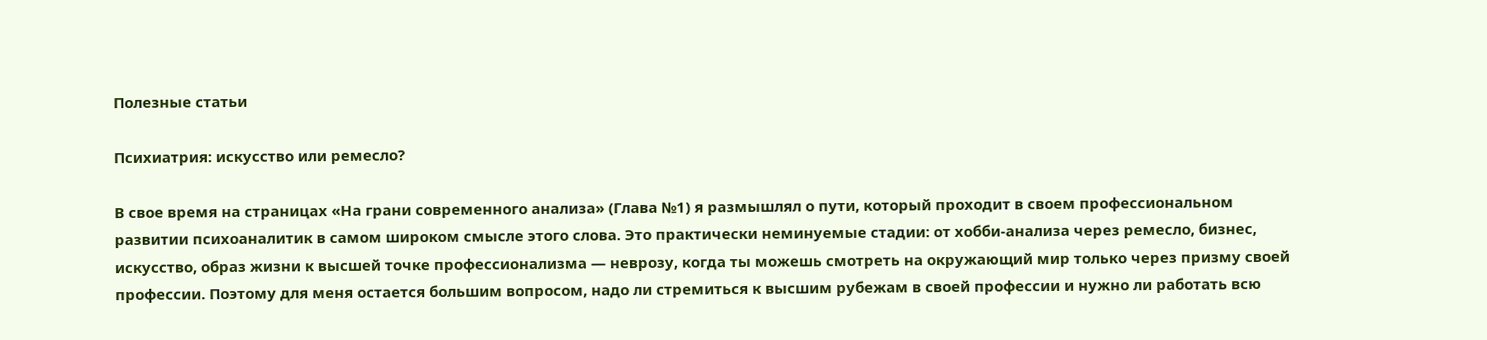Полезные статьи

Психиатрия: искусство или ремесло?

В свое время на страницах «На грани современного анализа» (Глава №1) я размышлял о пути, который проходит в своем профессиональном развитии психоаналитик в самом широком смысле этого слова. Это практически неминуемые стадии: от хобби-анализа через ремесло, бизнес, искусство, образ жизни к высшей точке профессионализма — неврозу, когда ты можешь смотреть на окружающий мир только через призму своей профессии. Поэтому для меня остается большим вопросом, надо ли стремиться к высшим рубежам в своей профессии и нужно ли работать всю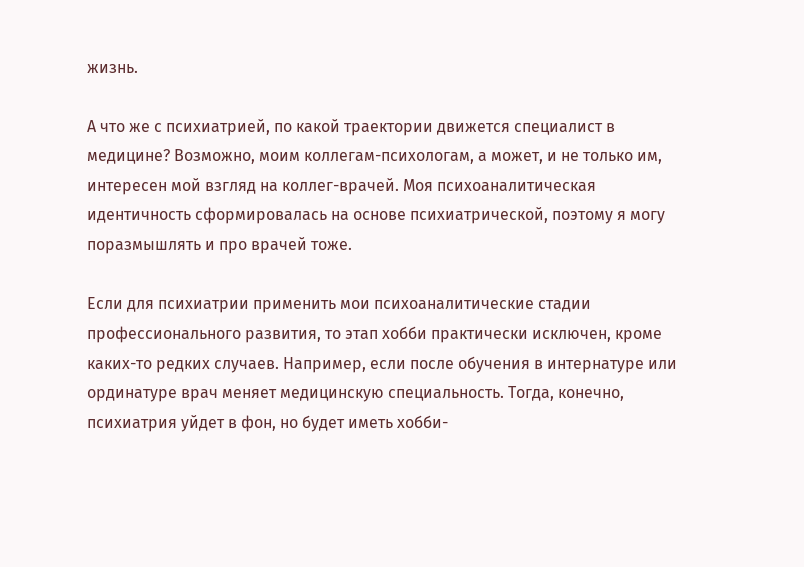жизнь.

А что же с психиатрией, по какой траектории движется специалист в медицине? Возможно, моим коллегам-психологам, а может, и не только им, интересен мой взгляд на коллег-врачей. Моя психоаналитическая идентичность сформировалась на основе психиатрической, поэтому я могу поразмышлять и про врачей тоже.

Если для психиатрии применить мои психоаналитические стадии профессионального развития, то этап хобби практически исключен, кроме каких-то редких случаев. Например, если после обучения в интернатуре или ординатуре врач меняет медицинскую специальность. Тогда, конечно, психиатрия уйдет в фон, но будет иметь хобби-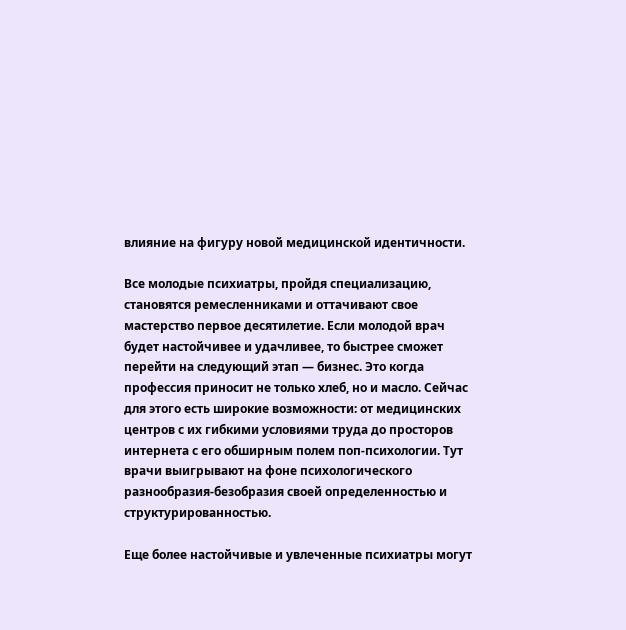влияние на фигуру новой медицинской идентичности.

Все молодые психиатры, пройдя специализацию, становятся ремесленниками и оттачивают свое мастерство первое десятилетие. Если молодой врач будет настойчивее и удачливее, то быстрее сможет перейти на следующий этап — бизнес. Это когда профессия приносит не только хлеб, но и масло. Сейчас для этого есть широкие возможности: от медицинских центров с их гибкими условиями труда до просторов интернета с его обширным полем поп-психологии. Тут врачи выигрывают на фоне психологического разнообразия-безобразия своей определенностью и структурированностью.

Еще более настойчивые и увлеченные психиатры могут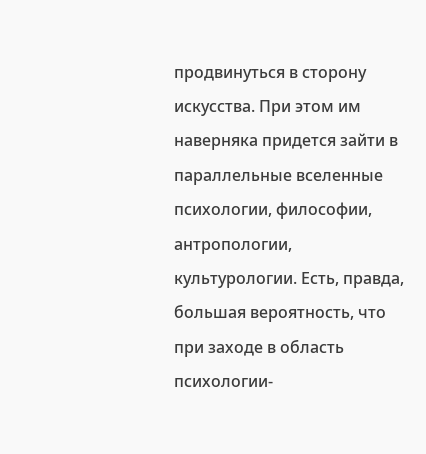продвинуться в сторону искусства. При этом им наверняка придется зайти в параллельные вселенные психологии, философии, антропологии, культурологии. Есть, правда, большая вероятность, что при заходе в область психологии-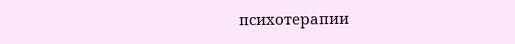психотерапии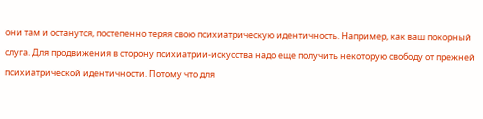они там и останутся, постепенно теряя свою психиатрическую идентичность. Например, как ваш покорный слуга. Для продвижения в сторону психиатрии-искусства надо еще получить некоторую свободу от прежней психиатрической идентичности. Потому что для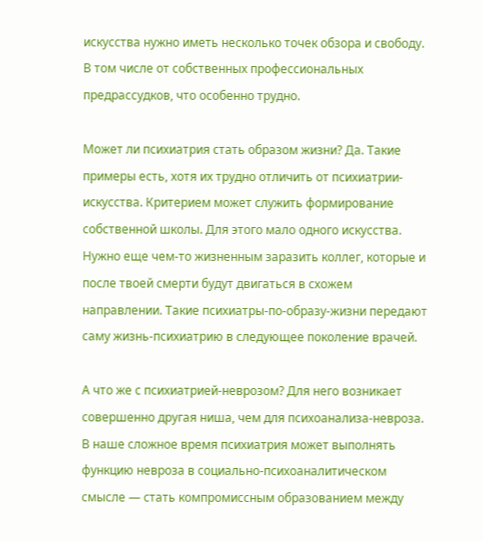искусства нужно иметь несколько точек обзора и свободу. В том числе от собственных профессиональных предрассудков, что особенно трудно.

Может ли психиатрия стать образом жизни? Да. Такие примеры есть, хотя их трудно отличить от психиатрии-искусства. Критерием может служить формирование собственной школы. Для этого мало одного искусства. Нужно еще чем-то жизненным заразить коллег, которые и после твоей смерти будут двигаться в схожем направлении. Такие психиатры-по-образу-жизни передают саму жизнь-психиатрию в следующее поколение врачей.

А что же с психиатрией-неврозом? Для него возникает совершенно другая ниша, чем для психоанализа-невроза. В наше сложное время психиатрия может выполнять функцию невроза в социально-психоаналитическом смысле — стать компромиссным образованием между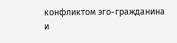конфликтом эго-гражданина и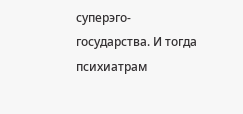суперэго-государства. И тогда психиатрам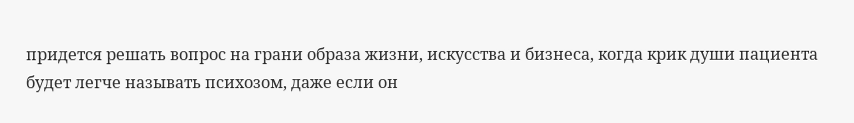придется решать вопрос на грани образа жизни, искусства и бизнеса, когда крик души пациента будет легче называть психозом, даже если он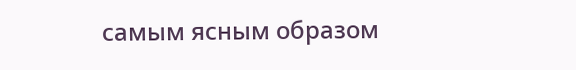самым ясным образом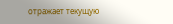отражает текущую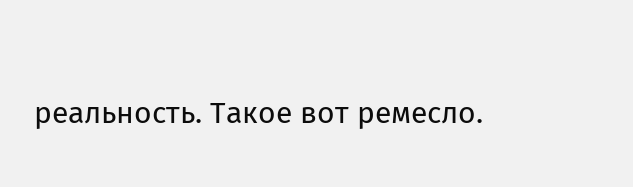реальность. Такое вот ремесло.